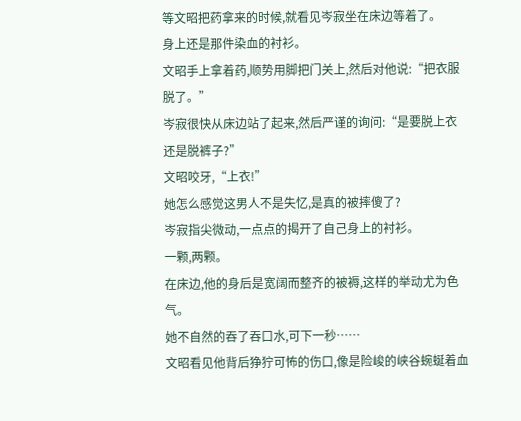等文昭把药拿来的时候,就看见岑寂坐在床边等着了。
身上还是那件染血的衬衫。
文昭手上拿着药,顺势用脚把门关上,然后对他说:“把衣服脱了。”
岑寂很快从床边站了起来,然后严谨的询问:“是要脱上衣还是脱裤子?”
文昭咬牙,“上衣!”
她怎么感觉这男人不是失忆,是真的被摔傻了?
岑寂指尖微动,一点点的揭开了自己身上的衬衫。
一颗,两颗。
在床边,他的身后是宽阔而整齐的被褥,这样的举动尤为色气。
她不自然的吞了吞口水,可下一秒……
文昭看见他背后狰狞可怖的伤口,像是险峻的峡谷蜿蜒着血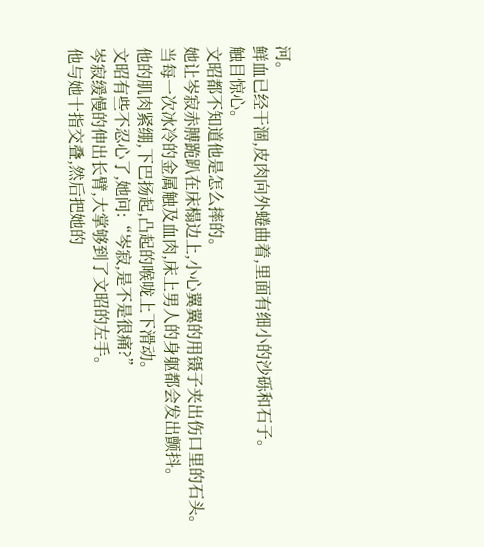河。
鲜血已经干涸,皮肉向外蜷曲着,里面有细小的沙砾和石子。
触目惊心。
文昭都不知道他是怎么摔的。
她让岑寂赤膊跪趴在床榻边上,小心翼翼的用镊子夹出伤口里的石头。
当每一次冰冷的金属触及血肉,床上男人的身躯都会发出颤抖。
他的肌肉紧绷,下巴扬起,凸起的喉咙上下滑动。
文昭有些不忍心了,她问:“岑寂,是不是很痛?”
岑寂缓慢的伸出长臂,大掌够到了文昭的左手。
他与她十指交叠,然后把她的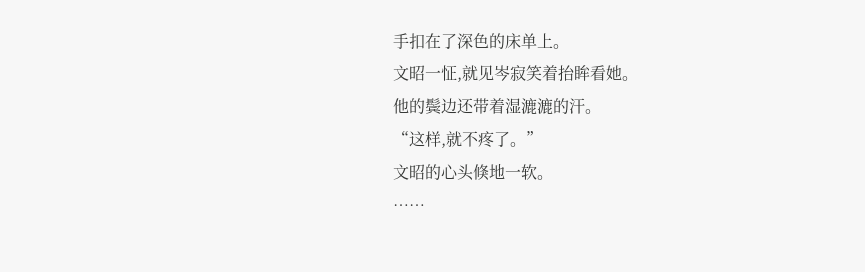手扣在了深色的床单上。
文昭一怔,就见岑寂笑着抬眸看她。
他的鬓边还带着湿漉漉的汗。
“这样,就不疼了。”
文昭的心头倏地一软。
……